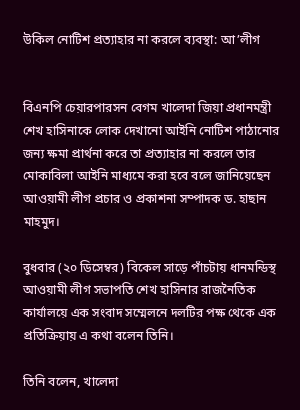উকিল নোটিশ প্রত্যাহার না করলে ব্যবস্থা: আ’লীগ


বিএনপি চেয়ারপারসন বেগম খালেদা জিয়া প্রধানমন্ত্রী শেখ হাসিনাকে লোক দেখানো আইনি নোটিশ পাঠানোর জন্য ক্ষমা প্রার্থনা করে তা প্রত্যাহার না করলে তার মোকাবিলা আইনি মাধ্যমে করা হবে বলে জানিয়েছেন আওয়ামী লীগ প্রচার ও প্রকাশনা সম্পাদক ড. হাছান মাহমুদ।

বুধবার (২০ ডিসেম্বর) বিকেল সাড়ে পাঁচটায় ধানমন্ডিস্থ আওয়ামী লীগ সভাপতি শেখ হাসিনার রাজনৈতিক কার্যালয়ে এক সংবাদ সম্মেলনে দলটির পক্ষ থেকে এক প্রতিক্রিয়ায় এ কথা বলেন তিনি।

তিনি বলেন, খালেদা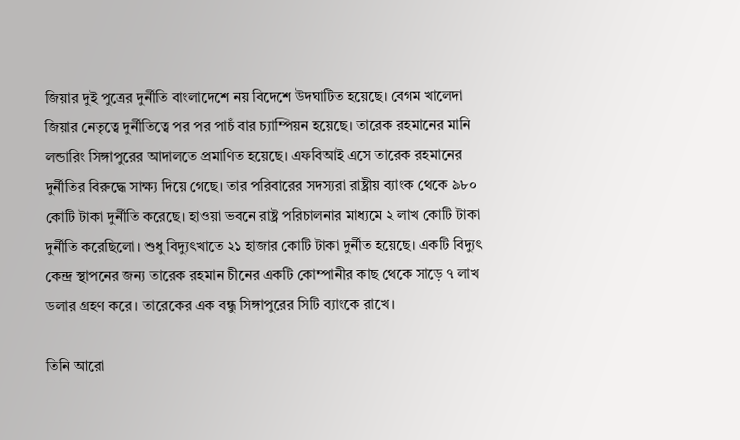জিয়ার দুই পুত্রের দুর্নীতি বাংলাদেশে নয় বিদেশে উদঘাটিত হয়েছে। বেগম খালেদা জিয়ার নেতৃত্বে দুর্নীতিত্বে পর পর পাচঁ বার চ্যাম্পিয়ন হয়েছে। তারেক রহমানের মানি লন্ডারিং সিঙ্গাপুরের আদালতে প্রমাণিত হয়েছে। এফবিআই এসে তারেক রহমানের দুর্নীতির বিরুদ্ধে সাক্ষ্য দিয়ে গেছে। তার পরিবারের সদস্যরা রাষ্ট্রীয় ব্যাংক থেকে ৯৮০ কোটি টাকা দুর্নীতি করেছে। হাওয়া ভবনে রাষ্ট্র পরিচালনার মাধ্যমে ২ লাখ কোটি টাকা দুর্নীতি করেছিলো। শুধু বিদ্যুৎখাতে ২১ হাজার কোটি টাকা দুর্নীত হয়েছে। একটি বিদ্যুৎ কেন্দ্র স্থাপনের জন্য তারেক রহমান চীনের একটি কোম্পানীর কাছ থেকে সাড়ে ৭ লাখ ডলার গ্রহণ করে। তারেকের এক বন্ধু সিঙ্গাপুরের সিটি ব্যাংকে রাখে।

তিনি আরো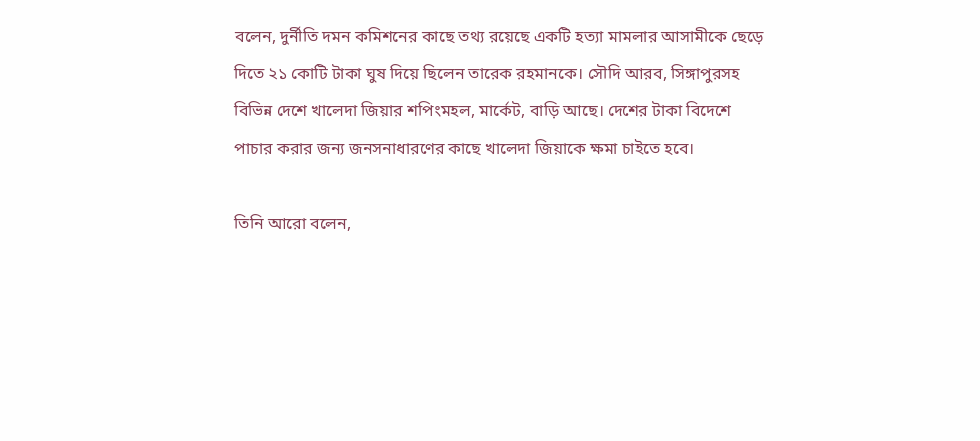বলেন, দুর্নীতি দমন কমিশনের কাছে তথ্য রয়েছে একটি হত্যা মামলার আসামীকে ছেড়ে দিতে ২১ কোটি টাকা ঘুষ দিয়ে ছিলেন তারেক রহমানকে। সৌদি আরব, সিঙ্গাপুরসহ বিভিন্ন দেশে খালেদা জিয়ার শপিংমহল, মার্কেট, বাড়ি আছে। দেশের টাকা বিদেশে পাচার করার জন্য জনসনাধারণের কাছে খালেদা জিয়াকে ক্ষমা চাইতে হবে।

তিনি আরো বলেন,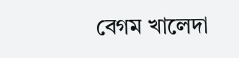বেগম খালেদা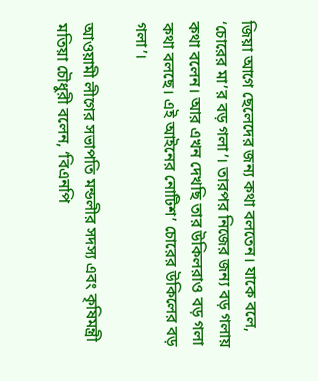জিয়া আগে ছেলেদের জন্য কথা বলতেন। যাকে বলে, ‘চোরের মা’র বড় গলা’। তারপর নিজের জন্য বড় গলায় কথা বলেন। আর এখন দেখছি তার উকিলরাও বড় গলা কথা বলছে। এই আইনের নোটিশ’ চোরের উকিলের বড় গলা’।

আওয়ামী লীগের সভাপতি মন্ডলীর সদস্য এবং কৃষিমন্ত্রী মতিয়া চৌধুরী বলেন, ‘বিএনপি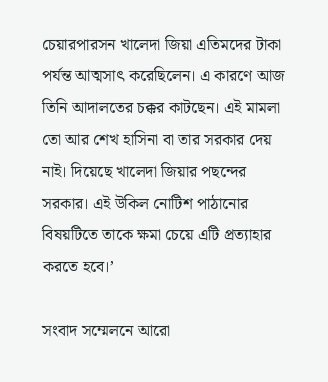চেয়ারপারসন খালেদা জিয়া এতিমদের টাকা পর্যন্ত আত্মসাৎ করেছিলেন। এ কারণে আজ তিনি আদালতের চক্কর কাটছেন। এই মামলা তো আর শেখ হাসিনা বা তার সরকার দেয় নাই। দিয়েছে খালেদা জিয়ার পছন্দের সরকার। এই উকিল নোটিশ পাঠানোর বিষয়টিতে তাকে ক্ষমা চেয়ে এটি প্রত্যাহার করতে হবে।’

সংবাদ সম্মেলনে আরো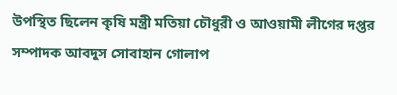উপস্থিত ছিলেন কৃষি মন্ত্রী মতিয়া চৌধুরী ও আওয়ামী লীগের দপ্তর সম্পাদক আবদুস সোবাহান গোলাপ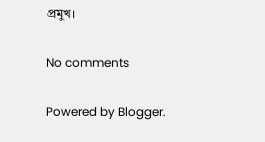প্রমুখ।

No comments

Powered by Blogger.